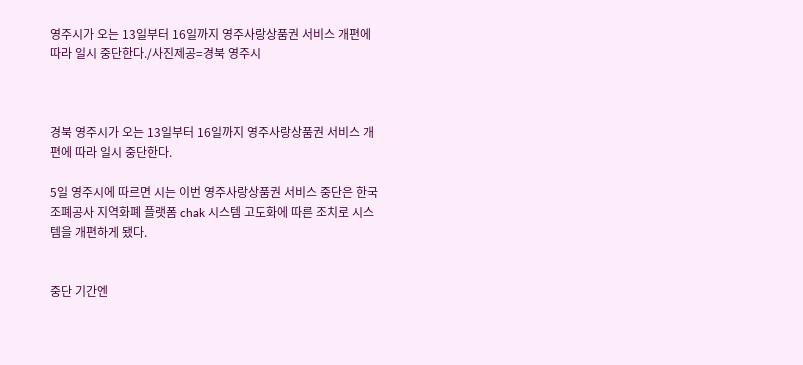영주시가 오는 13일부터 16일까지 영주사랑상품권 서비스 개편에 따라 일시 중단한다./사진제공=경북 영주시



경북 영주시가 오는 13일부터 16일까지 영주사랑상품권 서비스 개편에 따라 일시 중단한다.

5일 영주시에 따르면 시는 이번 영주사랑상품권 서비스 중단은 한국조폐공사 지역화폐 플랫폼 chak 시스템 고도화에 따른 조치로 시스템을 개편하게 됐다.


중단 기간엔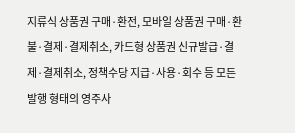지류식 상품권 구매·환전, 모바일 상품권 구매·환불·결제·결제취소, 카드형 상품권 신규발급·결제·결제취소, 정책수당 지급·사용·회수 등 모든 발행 형태의 영주사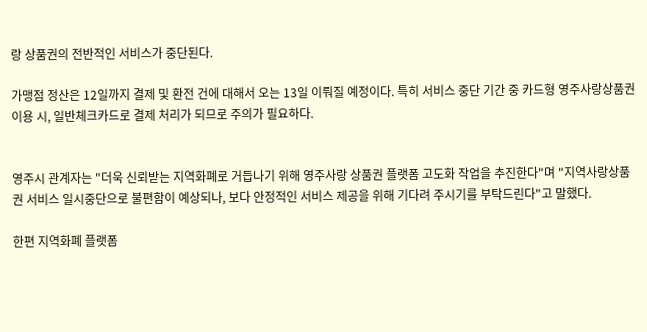랑 상품권의 전반적인 서비스가 중단된다.

가맹점 정산은 12일까지 결제 및 환전 건에 대해서 오는 13일 이뤄질 예정이다. 특히 서비스 중단 기간 중 카드형 영주사랑상품권 이용 시, 일반체크카드로 결제 처리가 되므로 주의가 필요하다.


영주시 관계자는 "더욱 신뢰받는 지역화폐로 거듭나기 위해 영주사랑 상품권 플랫폼 고도화 작업을 추진한다"며 "지역사랑상품권 서비스 일시중단으로 불편함이 예상되나, 보다 안정적인 서비스 제공을 위해 기다려 주시기를 부탁드린다"고 말했다.

한편 지역화폐 플랫폼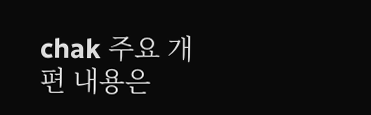chak 주요 개편 내용은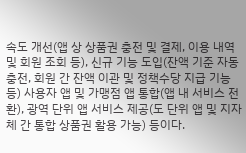속도 개선(앱 상 상품권 충전 및 결제, 이용 내역 및 회원 조회 등), 신규 기능 도입(잔액 기준 자동 충전, 회원 간 잔액 이관 및 정책수당 지급 기능 등) 사용자 앱 및 가맹점 앱 통합(앱 내 서비스 전환), 광역 단위 앱 서비스 제공(도 단위 앱 및 지자체 간 통합 상품권 활용 가능) 등이다.